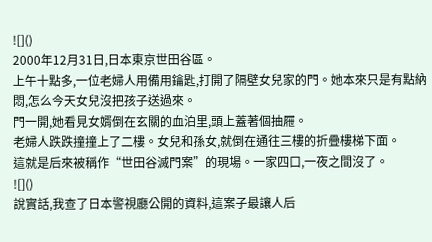![]()
2000年12月31日,日本東京世田谷區。
上午十點多,一位老婦人用備用鑰匙,打開了隔壁女兒家的門。她本來只是有點納悶,怎么今天女兒沒把孩子送過來。
門一開,她看見女婿倒在玄關的血泊里,頭上蓋著個抽屜。
老婦人跌跌撞撞上了二樓。女兒和孫女,就倒在通往三樓的折疊樓梯下面。
這就是后來被稱作“世田谷滅門案”的現場。一家四口,一夜之間沒了。
![]()
說實話,我查了日本警視廳公開的資料,這案子最讓人后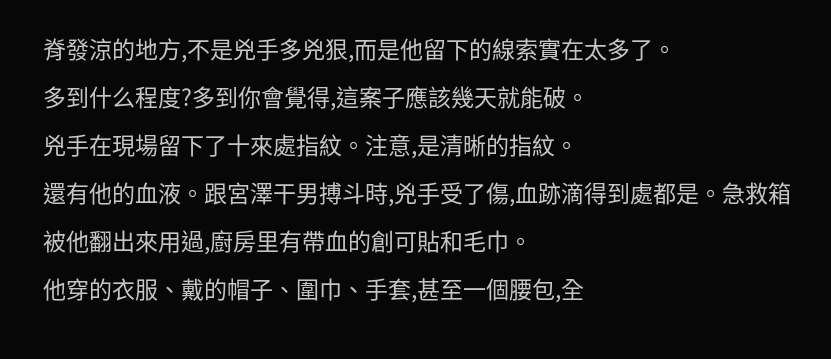脊發涼的地方,不是兇手多兇狠,而是他留下的線索實在太多了。
多到什么程度?多到你會覺得,這案子應該幾天就能破。
兇手在現場留下了十來處指紋。注意,是清晰的指紋。
還有他的血液。跟宮澤干男搏斗時,兇手受了傷,血跡滴得到處都是。急救箱被他翻出來用過,廚房里有帶血的創可貼和毛巾。
他穿的衣服、戴的帽子、圍巾、手套,甚至一個腰包,全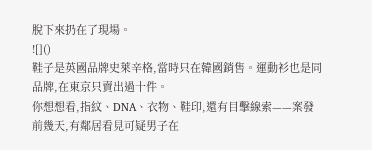脫下來扔在了現場。
![]()
鞋子是英國品牌史萊辛格,當時只在韓國銷售。運動衫也是同品牌,在東京只賣出過十件。
你想想看,指紋、DNA、衣物、鞋印,還有目擊線索——案發前幾天,有鄰居看見可疑男子在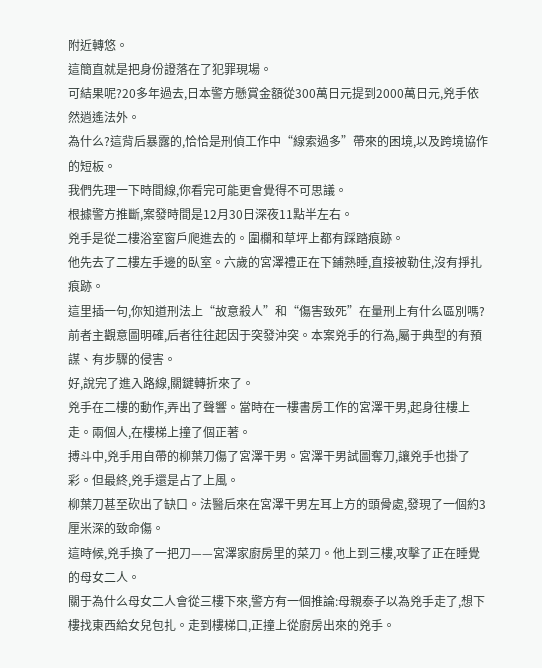附近轉悠。
這簡直就是把身份證落在了犯罪現場。
可結果呢?20多年過去,日本警方懸賞金額從300萬日元提到2000萬日元,兇手依然逍遙法外。
為什么?這背后暴露的,恰恰是刑偵工作中“線索過多”帶來的困境,以及跨境協作的短板。
我們先理一下時間線,你看完可能更會覺得不可思議。
根據警方推斷,案發時間是12月30日深夜11點半左右。
兇手是從二樓浴室窗戶爬進去的。圍欄和草坪上都有踩踏痕跡。
他先去了二樓左手邊的臥室。六歲的宮澤禮正在下鋪熟睡,直接被勒住,沒有掙扎痕跡。
這里插一句,你知道刑法上“故意殺人”和“傷害致死”在量刑上有什么區別嗎?前者主觀意圖明確,后者往往起因于突發沖突。本案兇手的行為,屬于典型的有預謀、有步驟的侵害。
好,說完了進入路線,關鍵轉折來了。
兇手在二樓的動作,弄出了聲響。當時在一樓書房工作的宮澤干男,起身往樓上走。兩個人,在樓梯上撞了個正著。
搏斗中,兇手用自帶的柳葉刀傷了宮澤干男。宮澤干男試圖奪刀,讓兇手也掛了彩。但最終,兇手還是占了上風。
柳葉刀甚至砍出了缺口。法醫后來在宮澤干男左耳上方的頭骨處,發現了一個約3厘米深的致命傷。
這時候,兇手換了一把刀——宮澤家廚房里的菜刀。他上到三樓,攻擊了正在睡覺的母女二人。
關于為什么母女二人會從三樓下來,警方有一個推論:母親泰子以為兇手走了,想下樓找東西給女兒包扎。走到樓梯口,正撞上從廚房出來的兇手。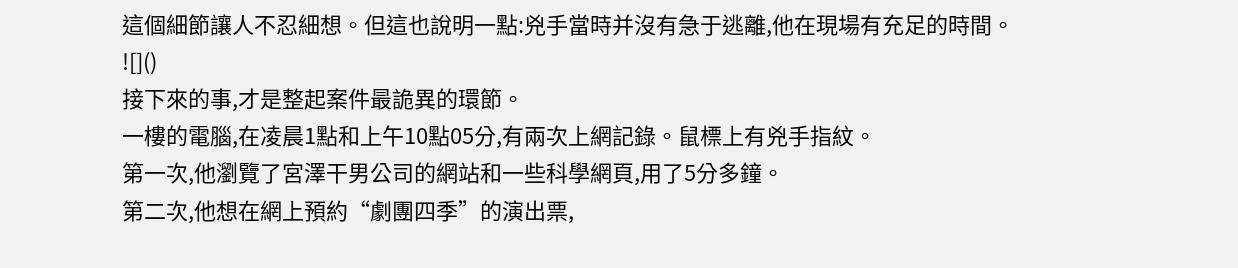這個細節讓人不忍細想。但這也說明一點:兇手當時并沒有急于逃離,他在現場有充足的時間。
![]()
接下來的事,才是整起案件最詭異的環節。
一樓的電腦,在凌晨1點和上午10點05分,有兩次上網記錄。鼠標上有兇手指紋。
第一次,他瀏覽了宮澤干男公司的網站和一些科學網頁,用了5分多鐘。
第二次,他想在網上預約“劇團四季”的演出票,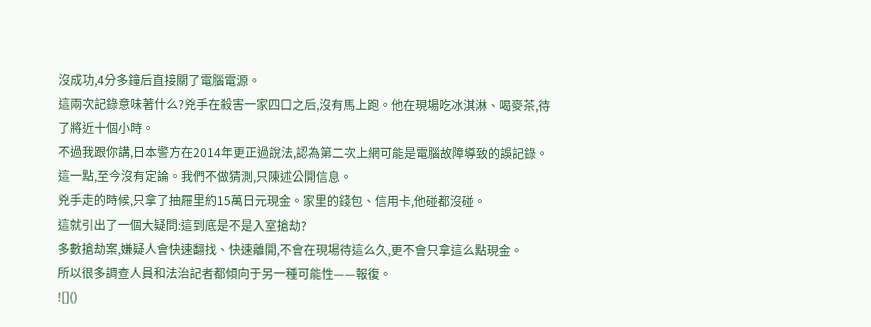沒成功,4分多鐘后直接關了電腦電源。
這兩次記錄意味著什么?兇手在殺害一家四口之后,沒有馬上跑。他在現場吃冰淇淋、喝麥茶,待了將近十個小時。
不過我跟你講,日本警方在2014年更正過說法,認為第二次上網可能是電腦故障導致的誤記錄。這一點,至今沒有定論。我們不做猜測,只陳述公開信息。
兇手走的時候,只拿了抽屜里約15萬日元現金。家里的錢包、信用卡,他碰都沒碰。
這就引出了一個大疑問:這到底是不是入室搶劫?
多數搶劫案,嫌疑人會快速翻找、快速離開,不會在現場待這么久,更不會只拿這么點現金。
所以很多調查人員和法治記者都傾向于另一種可能性——報復。
![]()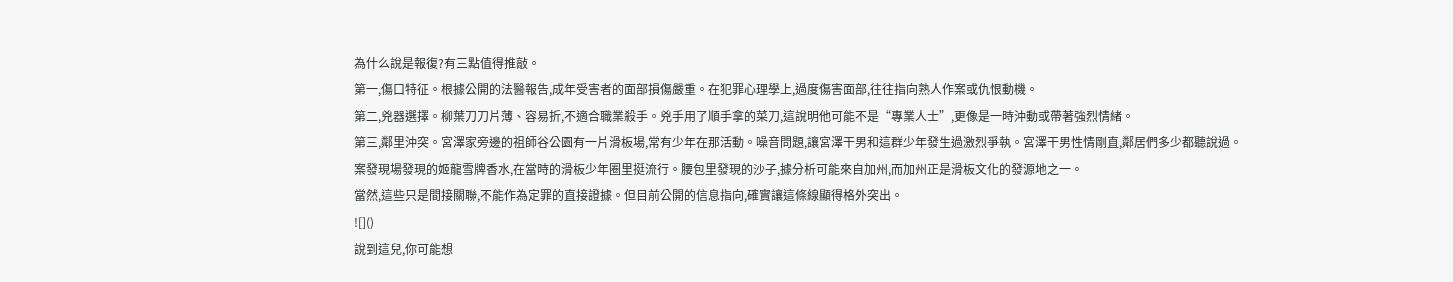為什么說是報復?有三點值得推敲。
第一,傷口特征。根據公開的法醫報告,成年受害者的面部損傷嚴重。在犯罪心理學上,過度傷害面部,往往指向熟人作案或仇恨動機。
第二,兇器選擇。柳葉刀刀片薄、容易折,不適合職業殺手。兇手用了順手拿的菜刀,這說明他可能不是“專業人士”,更像是一時沖動或帶著強烈情緒。
第三,鄰里沖突。宮澤家旁邊的祖師谷公園有一片滑板場,常有少年在那活動。噪音問題,讓宮澤干男和這群少年發生過激烈爭執。宮澤干男性情剛直,鄰居們多少都聽說過。
案發現場發現的姬龍雪牌香水,在當時的滑板少年圈里挺流行。腰包里發現的沙子,據分析可能來自加州,而加州正是滑板文化的發源地之一。
當然,這些只是間接關聯,不能作為定罪的直接證據。但目前公開的信息指向,確實讓這條線顯得格外突出。
![]()
說到這兒,你可能想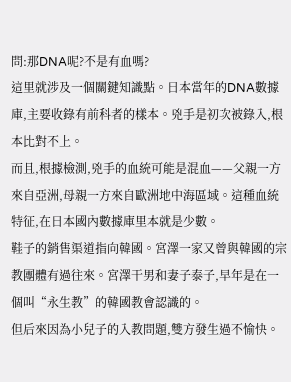問:那DNA呢?不是有血嗎?
這里就涉及一個關鍵知識點。日本當年的DNA數據庫,主要收錄有前科者的樣本。兇手是初次被錄入,根本比對不上。
而且,根據檢測,兇手的血統可能是混血——父親一方來自亞洲,母親一方來自歐洲地中海區域。這種血統特征,在日本國內數據庫里本就是少數。
鞋子的銷售渠道指向韓國。宮澤一家又曾與韓國的宗教團體有過往來。宮澤干男和妻子泰子,早年是在一個叫“永生教”的韓國教會認識的。
但后來因為小兒子的入教問題,雙方發生過不愉快。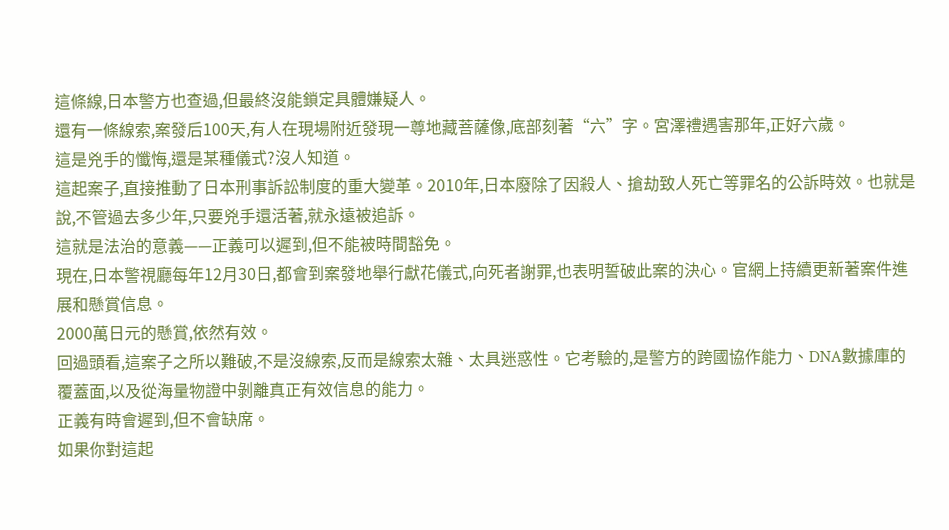這條線,日本警方也查過,但最終沒能鎖定具體嫌疑人。
還有一條線索,案發后100天,有人在現場附近發現一尊地藏菩薩像,底部刻著“六”字。宮澤禮遇害那年,正好六歲。
這是兇手的懺悔,還是某種儀式?沒人知道。
這起案子,直接推動了日本刑事訴訟制度的重大變革。2010年,日本廢除了因殺人、搶劫致人死亡等罪名的公訴時效。也就是說,不管過去多少年,只要兇手還活著,就永遠被追訴。
這就是法治的意義——正義可以遲到,但不能被時間豁免。
現在,日本警視廳每年12月30日,都會到案發地舉行獻花儀式,向死者謝罪,也表明誓破此案的決心。官網上持續更新著案件進展和懸賞信息。
2000萬日元的懸賞,依然有效。
回過頭看,這案子之所以難破,不是沒線索,反而是線索太雜、太具迷惑性。它考驗的,是警方的跨國協作能力、DNA數據庫的覆蓋面,以及從海量物證中剝離真正有效信息的能力。
正義有時會遲到,但不會缺席。
如果你對這起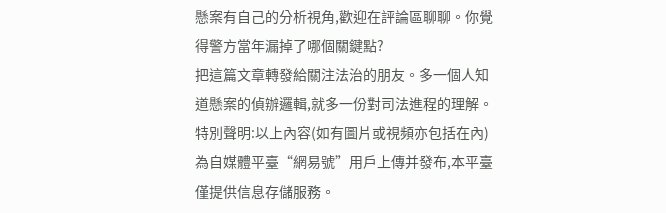懸案有自己的分析視角,歡迎在評論區聊聊。你覺得警方當年漏掉了哪個關鍵點?
把這篇文章轉發給關注法治的朋友。多一個人知道懸案的偵辦邏輯,就多一份對司法進程的理解。
特別聲明:以上內容(如有圖片或視頻亦包括在內)為自媒體平臺“網易號”用戶上傳并發布,本平臺僅提供信息存儲服務。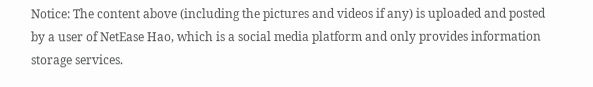Notice: The content above (including the pictures and videos if any) is uploaded and posted by a user of NetEase Hao, which is a social media platform and only provides information storage services.